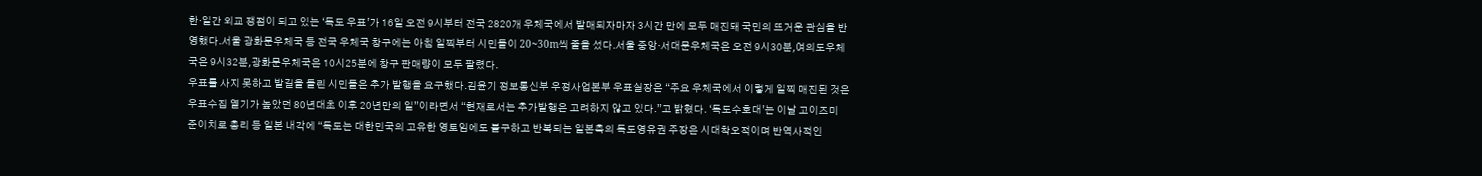한·일간 외교 쟁점이 되고 있는 ‘독도 우표’가 16일 오전 9시부터 전국 2820개 우체국에서 발매되자마자 3시간 만에 모두 매진돼 국민의 뜨거운 관심을 반영했다.서울 광화문우체국 등 전국 우체국 창구에는 아침 일찍부터 시민들이 20∼30m씩 줄을 섰다.서울 중앙·서대문우체국은 오전 9시30분,여의도우체국은 9시32분,광화문우체국은 10시25분에 창구 판매량이 모두 팔렸다.
우표를 사지 못하고 발길을 돌린 시민들은 추가 발행을 요구했다.김윤기 정보통신부 우정사업본부 우표실장은 “주요 우체국에서 이렇게 일찍 매진된 것은 우표수집 열기가 높았던 80년대초 이후 20년만의 일”이라면서 “현재로서는 추가발행은 고려하지 않고 있다.”고 밝혔다. ‘독도수호대’는 이날 고이즈미 준이치로 총리 등 일본 내각에 “독도는 대한민국의 고유한 영토임에도 불구하고 반복되는 일본측의 독도영유권 주장은 시대착오적이며 반역사적인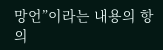망언”이라는 내용의 항의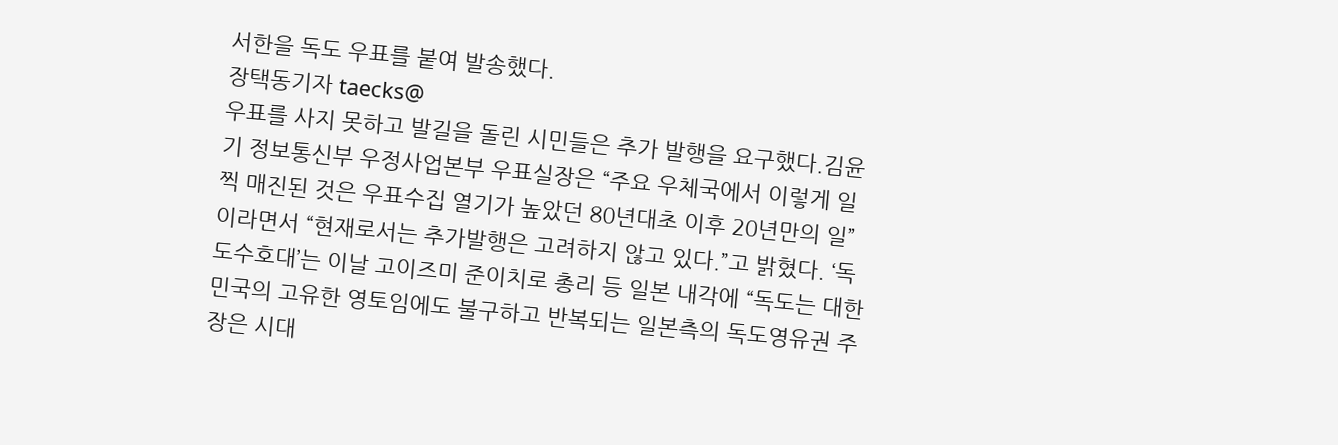서한을 독도 우표를 붙여 발송했다.
장택동기자 taecks@
우표를 사지 못하고 발길을 돌린 시민들은 추가 발행을 요구했다.김윤기 정보통신부 우정사업본부 우표실장은 “주요 우체국에서 이렇게 일찍 매진된 것은 우표수집 열기가 높았던 80년대초 이후 20년만의 일”이라면서 “현재로서는 추가발행은 고려하지 않고 있다.”고 밝혔다. ‘독도수호대’는 이날 고이즈미 준이치로 총리 등 일본 내각에 “독도는 대한민국의 고유한 영토임에도 불구하고 반복되는 일본측의 독도영유권 주장은 시대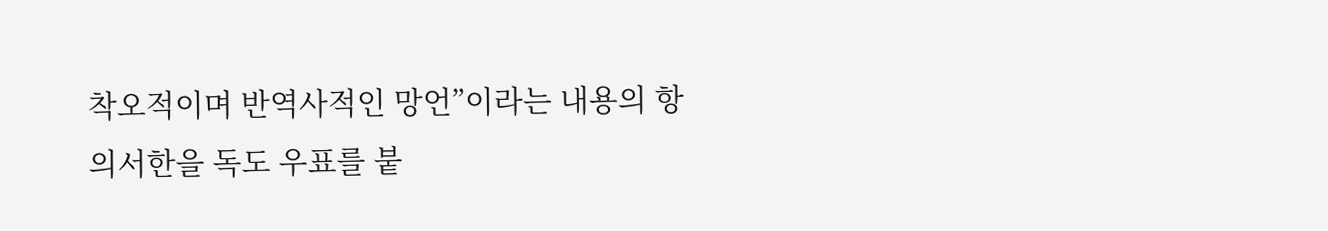착오적이며 반역사적인 망언”이라는 내용의 항의서한을 독도 우표를 붙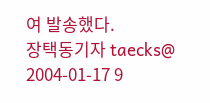여 발송했다.
장택동기자 taecks@
2004-01-17 9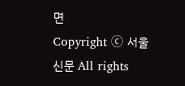면
Copyright ⓒ 서울신문 All rights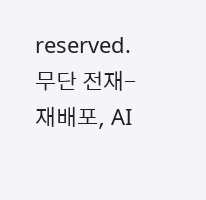reserved. 무단 전재-재배포, AI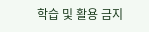학습 및 활용 금지